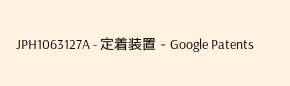JPH1063127A - 定着装置 - Google Patents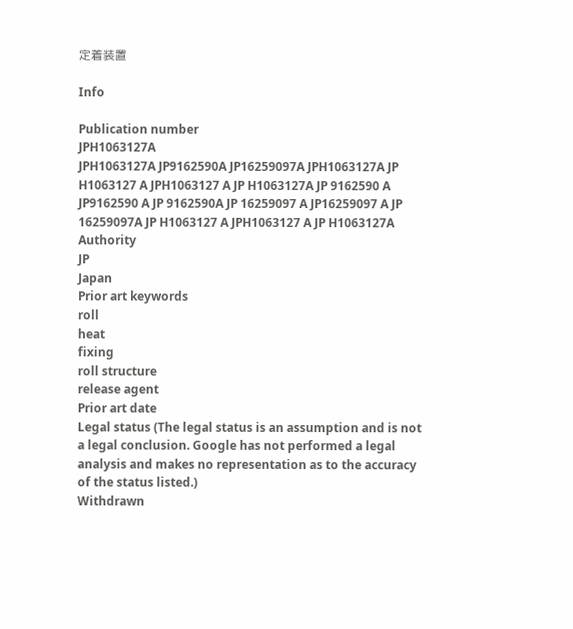定着装置

Info

Publication number
JPH1063127A
JPH1063127A JP9162590A JP16259097A JPH1063127A JP H1063127 A JPH1063127 A JP H1063127A JP 9162590 A JP9162590 A JP 9162590A JP 16259097 A JP16259097 A JP 16259097A JP H1063127 A JPH1063127 A JP H1063127A
Authority
JP
Japan
Prior art keywords
roll
heat
fixing
roll structure
release agent
Prior art date
Legal status (The legal status is an assumption and is not a legal conclusion. Google has not performed a legal analysis and makes no representation as to the accuracy of the status listed.)
Withdrawn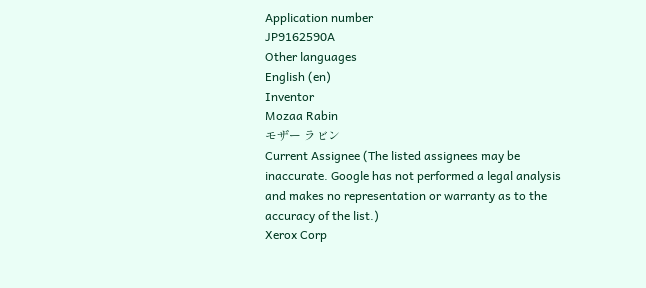Application number
JP9162590A
Other languages
English (en)
Inventor
Mozaa Rabin
モザー ラビン
Current Assignee (The listed assignees may be inaccurate. Google has not performed a legal analysis and makes no representation or warranty as to the accuracy of the list.)
Xerox Corp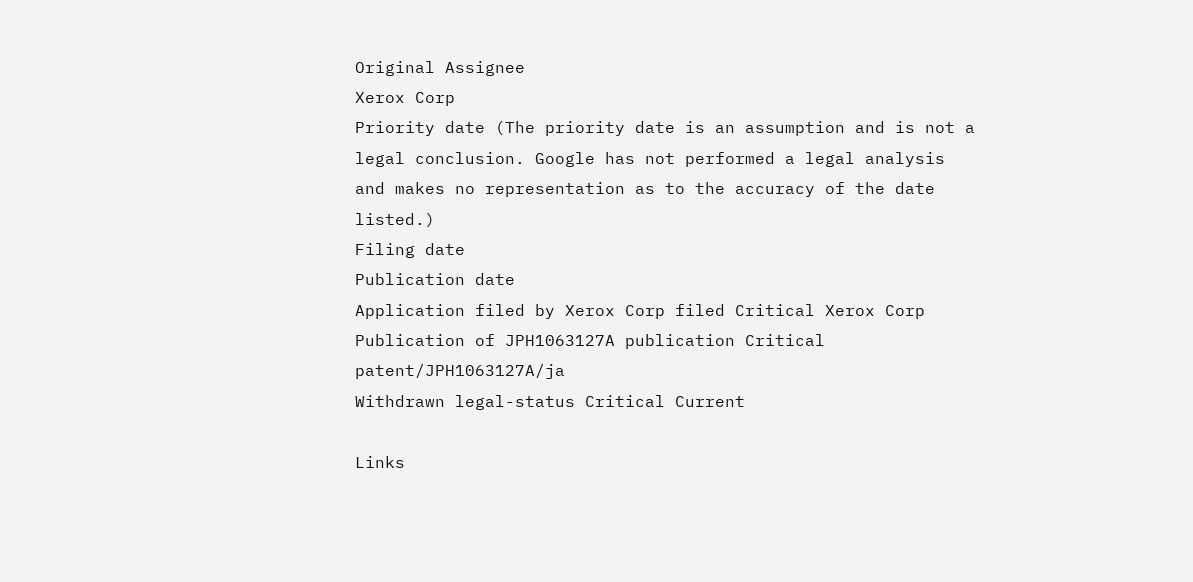Original Assignee
Xerox Corp
Priority date (The priority date is an assumption and is not a legal conclusion. Google has not performed a legal analysis and makes no representation as to the accuracy of the date listed.)
Filing date
Publication date
Application filed by Xerox Corp filed Critical Xerox Corp
Publication of JPH1063127A publication Critical patent/JPH1063127A/ja
Withdrawn legal-status Critical Current

Links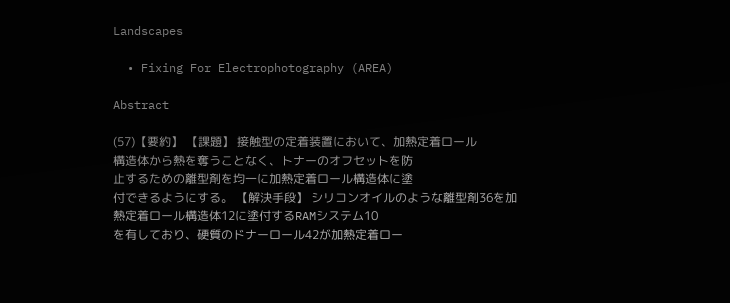Landscapes

  • Fixing For Electrophotography (AREA)

Abstract

(57)【要約】 【課題】 接触型の定着装置において、加熱定着ロール
構造体から熱を奪うことなく、トナーのオフセットを防
止するための離型剤を均一に加熱定着ロール構造体に塗
付できるようにする。 【解決手段】 シリコンオイルのような離型剤36を加
熱定着ロール構造体12に塗付するRAMシステム10
を有しており、硬質のドナーロール42が加熱定着ロー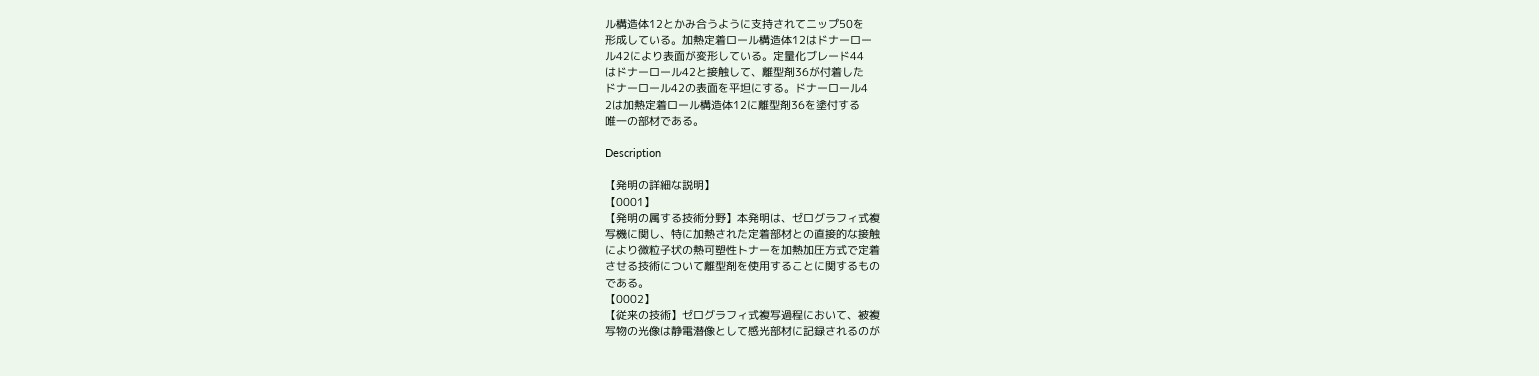ル構造体12とかみ合うように支持されてニップ50を
形成している。加熱定着ロール構造体12はドナーロー
ル42により表面が変形している。定量化ブレード44
はドナーロール42と接触して、離型剤36が付着した
ドナーロール42の表面を平坦にする。ドナーロール4
2は加熱定着ロール構造体12に離型剤36を塗付する
唯一の部材である。

Description

【発明の詳細な説明】
【0001】
【発明の属する技術分野】本発明は、ゼログラフィ式複
写機に関し、特に加熱された定着部材との直接的な接触
により微粒子状の熱可塑性トナーを加熱加圧方式で定着
させる技術について離型剤を使用することに関するもの
である。
【0002】
【従来の技術】ゼログラフィ式複写過程において、被複
写物の光像は静電潜像として感光部材に記録されるのが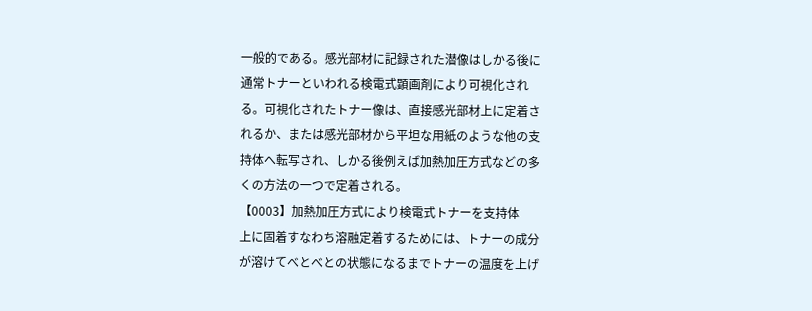一般的である。感光部材に記録された潜像はしかる後に
通常トナーといわれる検電式顕画剤により可視化され
る。可視化されたトナー像は、直接感光部材上に定着さ
れるか、または感光部材から平坦な用紙のような他の支
持体へ転写され、しかる後例えば加熱加圧方式などの多
くの方法の一つで定着される。
【0003】加熱加圧方式により検電式トナーを支持体
上に固着すなわち溶融定着するためには、トナーの成分
が溶けてべとべとの状態になるまでトナーの温度を上げ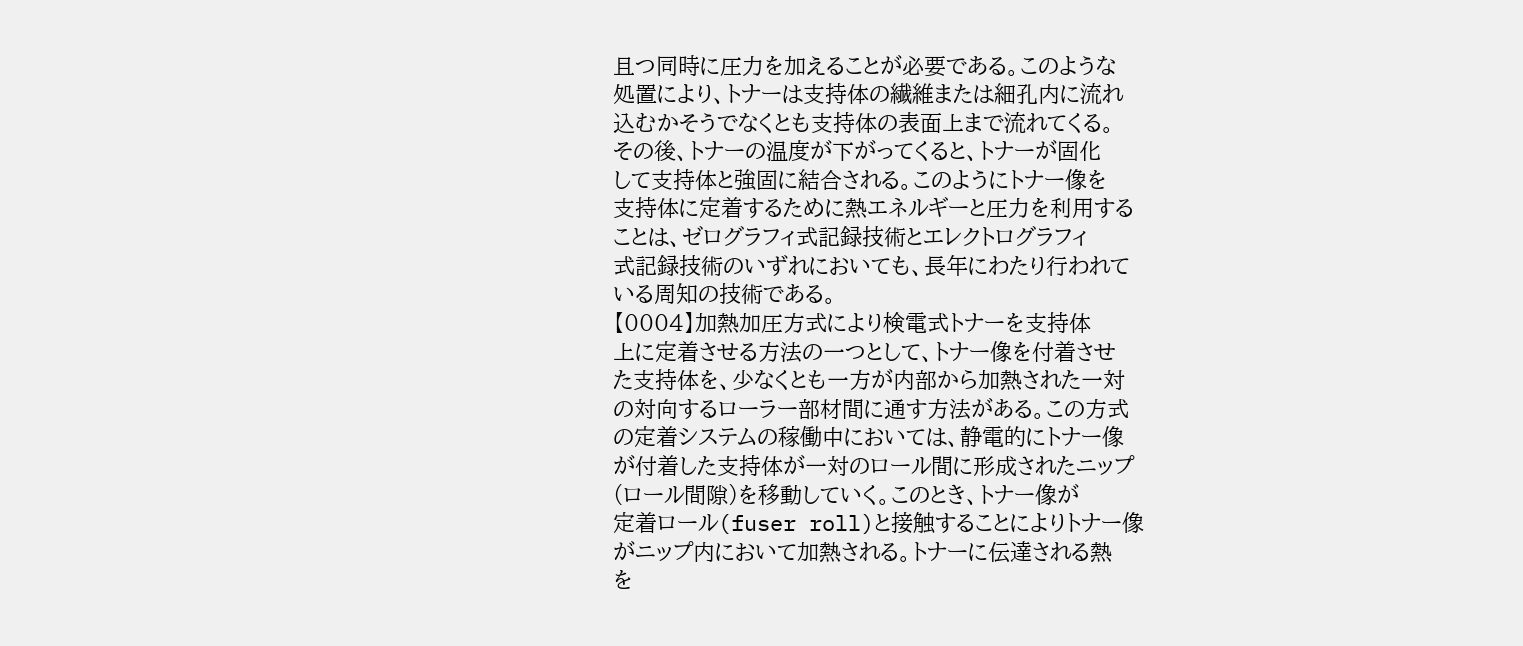且つ同時に圧力を加えることが必要である。このような
処置により、トナーは支持体の繊維または細孔内に流れ
込むかそうでなくとも支持体の表面上まで流れてくる。
その後、トナーの温度が下がってくると、トナーが固化
して支持体と強固に結合される。このようにトナー像を
支持体に定着するために熱エネルギーと圧力を利用する
ことは、ゼログラフィ式記録技術とエレクトログラフィ
式記録技術のいずれにおいても、長年にわたり行われて
いる周知の技術である。
【0004】加熱加圧方式により検電式トナーを支持体
上に定着させる方法の一つとして、トナー像を付着させ
た支持体を、少なくとも一方が内部から加熱された一対
の対向するローラー部材間に通す方法がある。この方式
の定着システムの稼働中においては、静電的にトナー像
が付着した支持体が一対のロール間に形成されたニップ
(ロール間隙)を移動していく。このとき、トナー像が
定着ロール(fuser roll)と接触することによりトナー像
がニップ内において加熱される。トナーに伝達される熱
を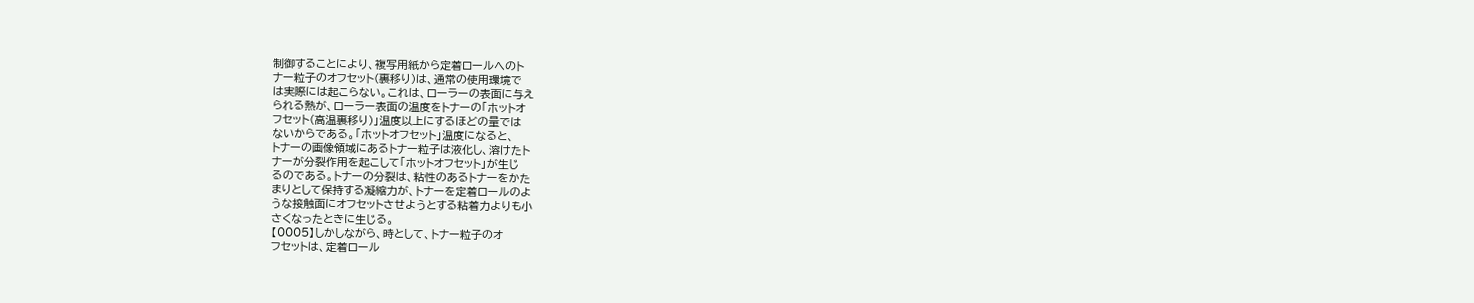制御することにより、複写用紙から定着ロールへのト
ナー粒子のオフセット(裏移り)は、通常の使用環境で
は実際には起こらない。これは、ローラーの表面に与え
られる熱が、ローラー表面の温度をトナーの「ホットオ
フセット(高温裏移り)」温度以上にするほどの量では
ないからである。「ホットオフセット」温度になると、
トナーの画像領域にあるトナー粒子は液化し、溶けたト
ナーが分裂作用を起こして「ホットオフセット」が生じ
るのである。トナーの分裂は、粘性のあるトナーをかた
まりとして保持する凝縮力が、トナーを定着ロールのよ
うな接触面にオフセットさせようとする粘着力よりも小
さくなったときに生じる。
【0005】しかしながら、時として、トナー粒子のオ
フセットは、定着ロール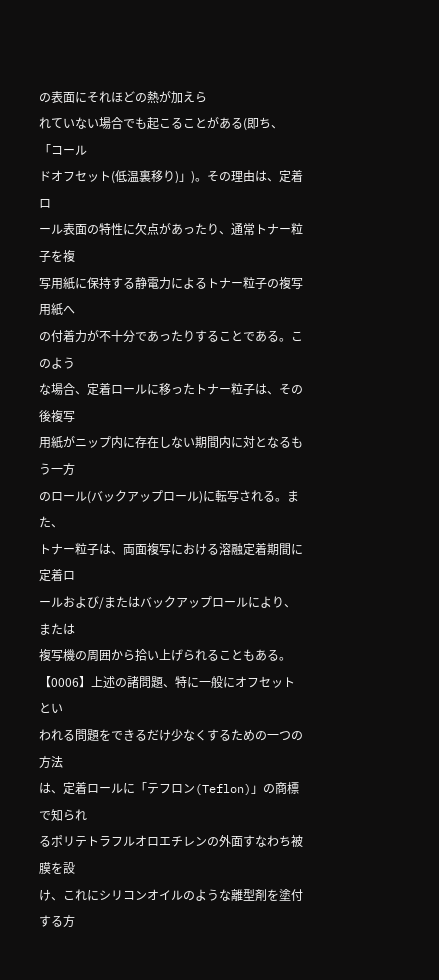の表面にそれほどの熱が加えら
れていない場合でも起こることがある(即ち、「コール
ドオフセット(低温裏移り)」)。その理由は、定着ロ
ール表面の特性に欠点があったり、通常トナー粒子を複
写用紙に保持する静電力によるトナー粒子の複写用紙へ
の付着力が不十分であったりすることである。このよう
な場合、定着ロールに移ったトナー粒子は、その後複写
用紙がニップ内に存在しない期間内に対となるもう一方
のロール(バックアップロール)に転写される。また、
トナー粒子は、両面複写における溶融定着期間に定着ロ
ールおよび/またはバックアップロールにより、または
複写機の周囲から拾い上げられることもある。
【0006】上述の諸問題、特に一般にオフセットとい
われる問題をできるだけ少なくするための一つの方法
は、定着ロールに「テフロン(Teflon)」の商標で知られ
るポリテトラフルオロエチレンの外面すなわち被膜を設
け、これにシリコンオイルのような離型剤を塗付する方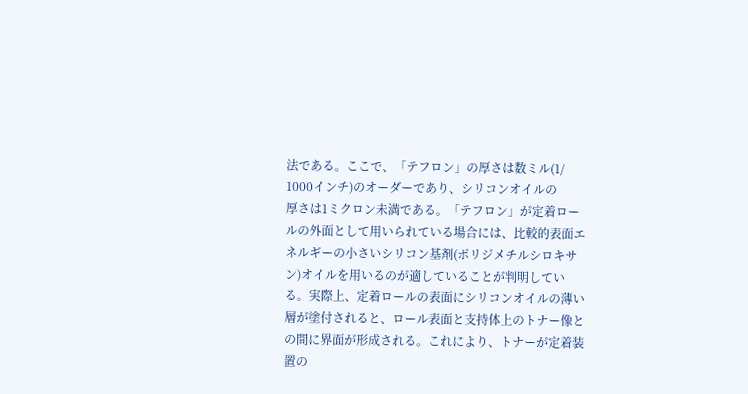法である。ここで、「テフロン」の厚さは数ミル(1/
1000インチ)のオーダーであり、シリコンオイルの
厚さは1ミクロン未満である。「テフロン」が定着ロー
ルの外面として用いられている場合には、比較的表面エ
ネルギーの小さいシリコン基剤(ポリジメチルシロキサ
ン)オイルを用いるのが適していることが判明してい
る。実際上、定着ロールの表面にシリコンオイルの薄い
層が塗付されると、ロール表面と支持体上のトナー像と
の間に界面が形成される。これにより、トナーが定着装
置の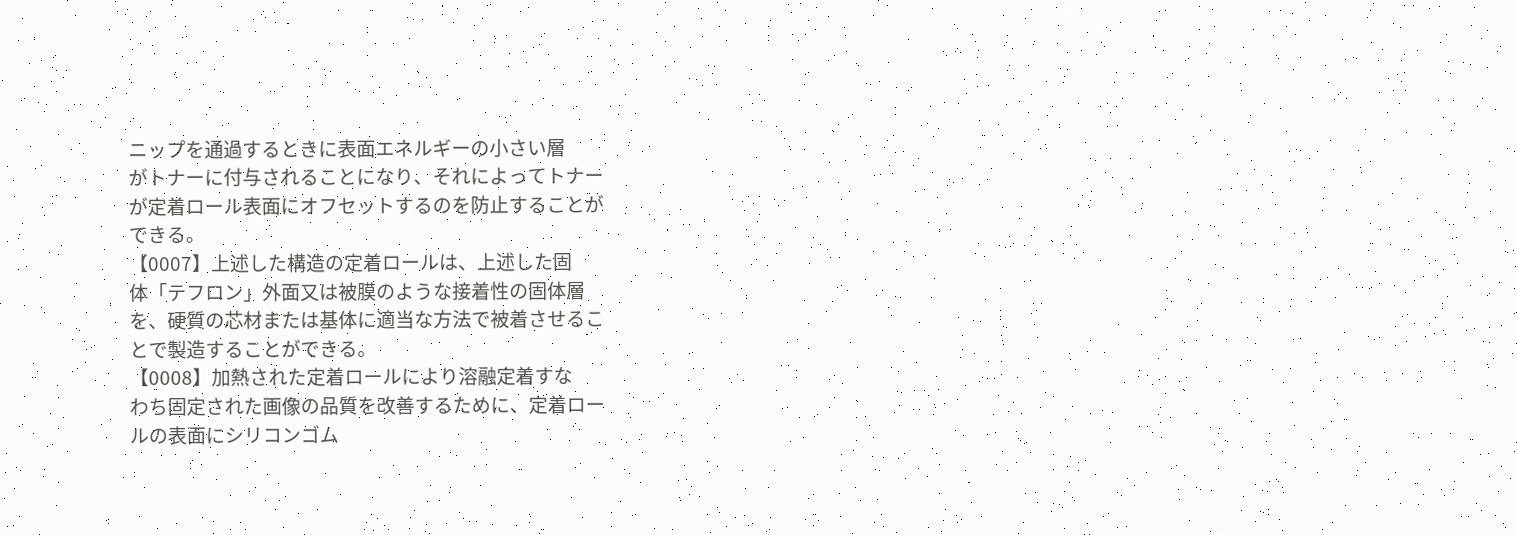ニップを通過するときに表面エネルギーの小さい層
がトナーに付与されることになり、それによってトナー
が定着ロール表面にオフセットするのを防止することが
できる。
【0007】上述した構造の定着ロールは、上述した固
体「テフロン」外面又は被膜のような接着性の固体層
を、硬質の芯材または基体に適当な方法で被着させるこ
とで製造することができる。
【0008】加熱された定着ロールにより溶融定着すな
わち固定された画像の品質を改善するために、定着ロー
ルの表面にシリコンゴム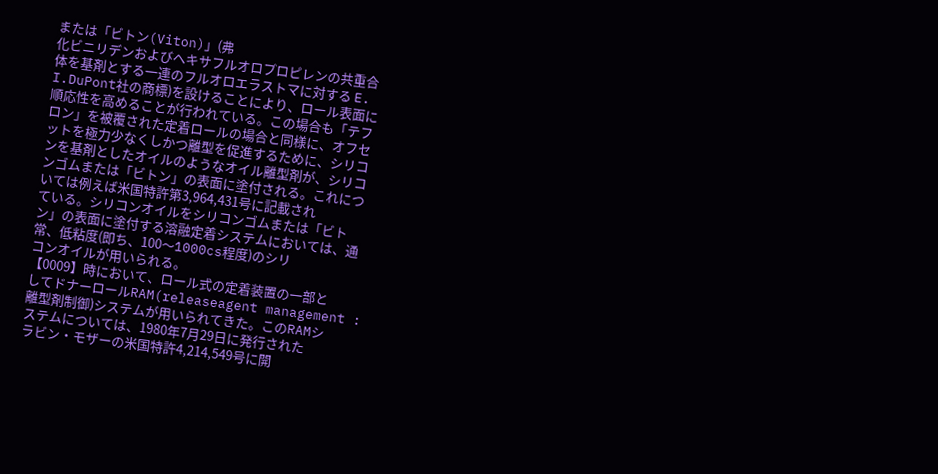または「ビトン(Viton)」(弗
化ビニリデンおよびヘキサフルオロプロピレンの共重合
体を基剤とする一連のフルオロエラストマに対する E.
I.DuPont社の商標)を設けることにより、ロール表面に
順応性を高めることが行われている。この場合も「テフ
ロン」を被覆された定着ロールの場合と同様に、オフセ
ットを極力少なくしかつ離型を促進するために、シリコ
ンを基剤としたオイルのようなオイル離型剤が、シリコ
ンゴムまたは「ビトン」の表面に塗付される。これにつ
いては例えば米国特許第3,964,431号に記載され
ている。シリコンオイルをシリコンゴムまたは「ビト
ン」の表面に塗付する溶融定着システムにおいては、通
常、低粘度(即ち、100〜1000cs程度)のシリ
コンオイルが用いられる。
【0009】時において、ロール式の定着装置の一部と
してドナーロールRAM(releaseagent management :
離型剤制御)システムが用いられてきた。このRAMシ
ステムについては、1980年7月29日に発行された
ラビン・モザーの米国特許4,214,549号に開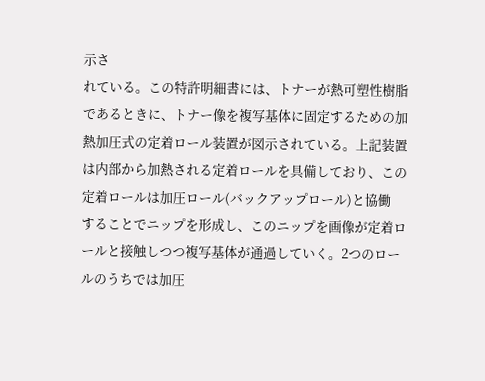示さ
れている。この特許明細書には、トナーが熱可塑性樹脂
であるときに、トナー像を複写基体に固定するための加
熱加圧式の定着ロール装置が図示されている。上記装置
は内部から加熱される定着ロールを具備しており、この
定着ロールは加圧ロール(バックアップロール)と協働
することでニップを形成し、このニップを画像が定着ロ
ールと接触しつつ複写基体が通過していく。2つのロー
ルのうちでは加圧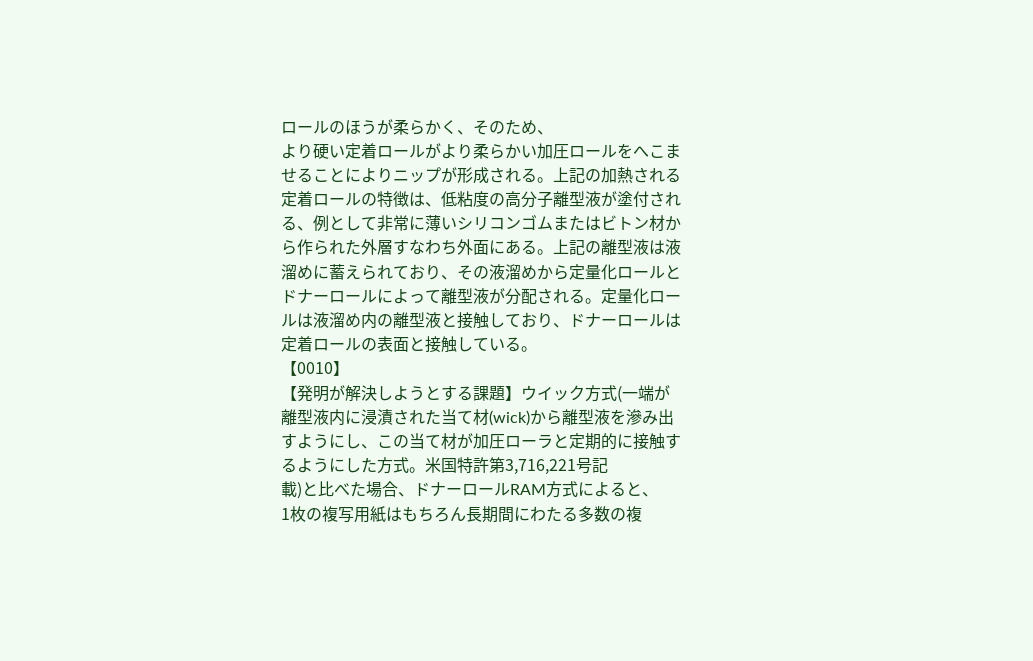ロールのほうが柔らかく、そのため、
より硬い定着ロールがより柔らかい加圧ロールをへこま
せることによりニップが形成される。上記の加熱される
定着ロールの特徴は、低粘度の高分子離型液が塗付され
る、例として非常に薄いシリコンゴムまたはビトン材か
ら作られた外層すなわち外面にある。上記の離型液は液
溜めに蓄えられており、その液溜めから定量化ロールと
ドナーロールによって離型液が分配される。定量化ロー
ルは液溜め内の離型液と接触しており、ドナーロールは
定着ロールの表面と接触している。
【0010】
【発明が解決しようとする課題】ウイック方式(一端が
離型液内に浸漬された当て材(wick)から離型液を滲み出
すようにし、この当て材が加圧ローラと定期的に接触す
るようにした方式。米国特許第3,716,221号記
載)と比べた場合、ドナーロールRAM方式によると、
1枚の複写用紙はもちろん長期間にわたる多数の複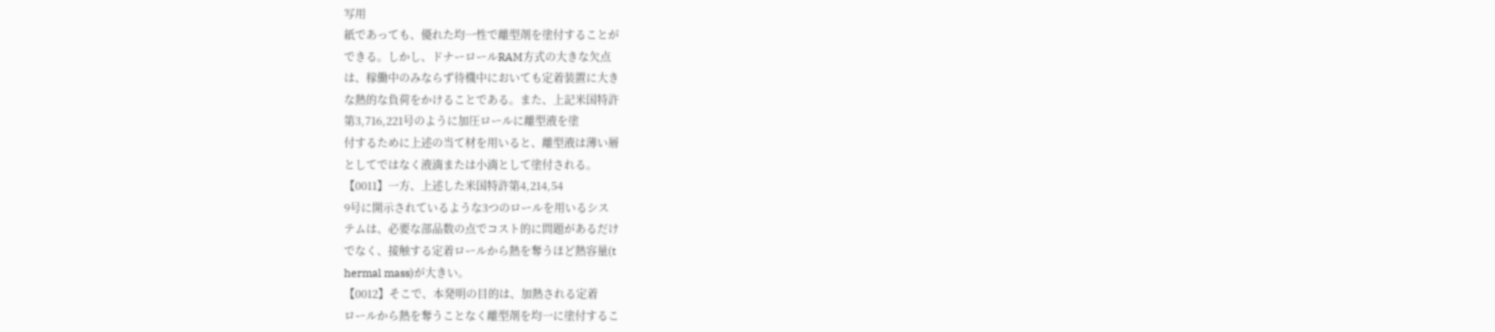写用
紙であっても、優れた均一性で離型剤を塗付することが
できる。しかし、ドナーロールRAM方式の大きな欠点
は、稼働中のみならず待機中においても定着装置に大き
な熱的な負荷をかけることである。また、上記米国特許
第3,716,221号のように加圧ロールに離型液を塗
付するために上述の当て材を用いると、離型液は薄い層
としてではなく液滴または小滴として塗付される。
【0011】一方、上述した米国特許第4,214,54
9号に開示されているような3つのロールを用いるシス
テムは、必要な部品数の点でコスト的に問題があるだけ
でなく、接触する定着ロールから熱を奪うほど熱容量(t
hermal mass)が大きい。
【0012】そこで、本発明の目的は、加熱される定着
ロールから熱を奪うことなく離型剤を均一に塗付するこ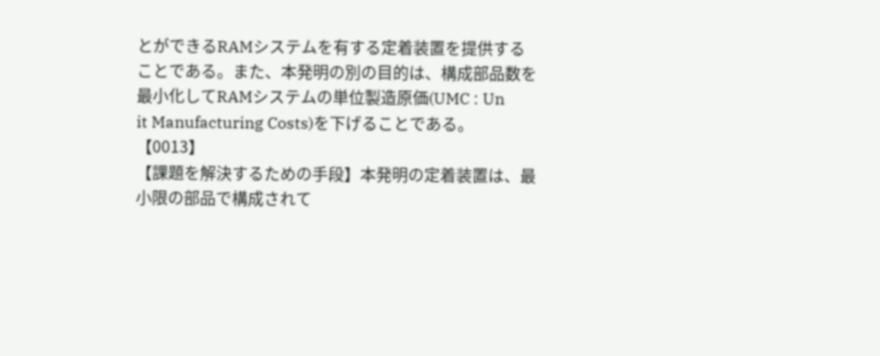とができるRAMシステムを有する定着装置を提供する
ことである。また、本発明の別の目的は、構成部品数を
最小化してRAMシステムの単位製造原価(UMC : Un
it Manufacturing Costs)を下げることである。
【0013】
【課題を解決するための手段】本発明の定着装置は、最
小限の部品で構成されて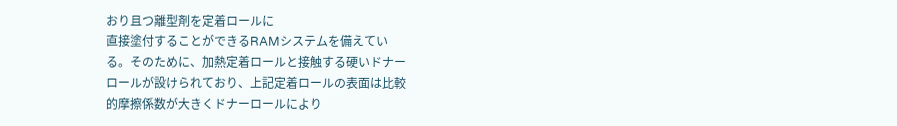おり且つ離型剤を定着ロールに
直接塗付することができるRAMシステムを備えてい
る。そのために、加熱定着ロールと接触する硬いドナー
ロールが設けられており、上記定着ロールの表面は比較
的摩擦係数が大きくドナーロールにより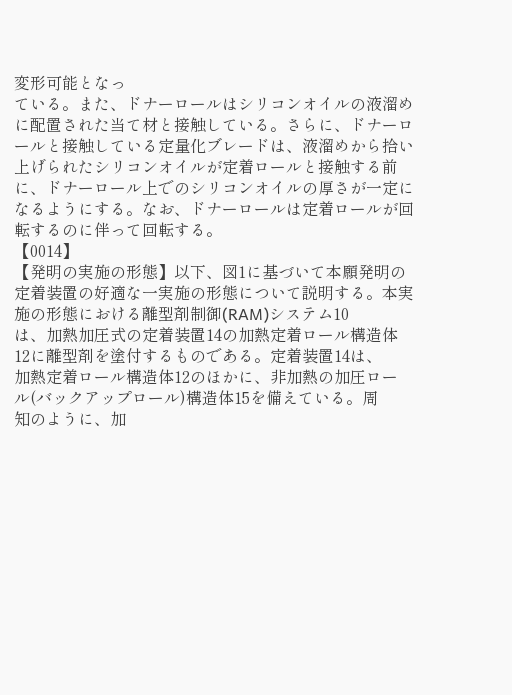変形可能となっ
ている。また、ドナーロールはシリコンオイルの液溜め
に配置された当て材と接触している。さらに、ドナーロ
ールと接触している定量化ブレードは、液溜めから拾い
上げられたシリコンオイルが定着ロールと接触する前
に、ドナーロール上でのシリコンオイルの厚さが一定に
なるようにする。なお、ドナーロールは定着ロールが回
転するのに伴って回転する。
【0014】
【発明の実施の形態】以下、図1に基づいて本願発明の
定着装置の好適な一実施の形態について説明する。本実
施の形態における離型剤制御(RAM)システム10
は、加熱加圧式の定着装置14の加熱定着ロール構造体
12に離型剤を塗付するものである。定着装置14は、
加熱定着ロール構造体12のほかに、非加熱の加圧ロー
ル(バックアップロール)構造体15を備えている。周
知のように、加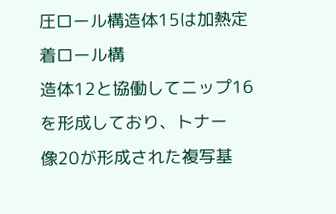圧ロール構造体15は加熱定着ロール構
造体12と協働してニップ16を形成しており、トナー
像20が形成された複写基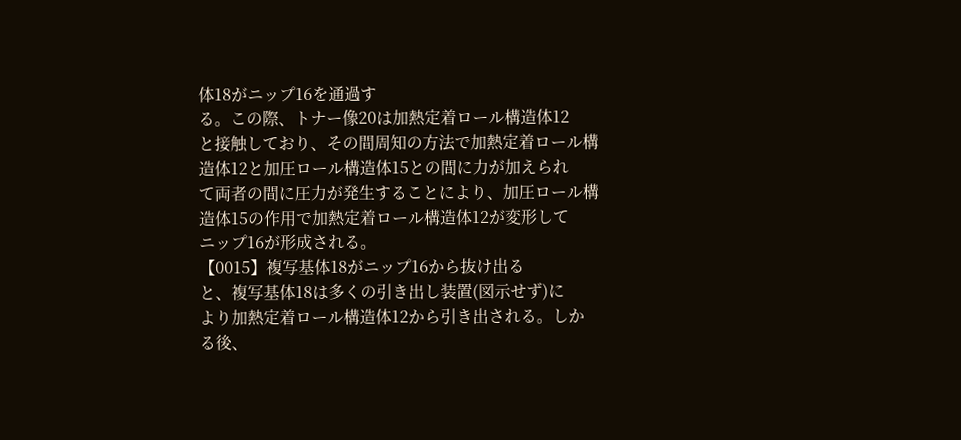体18がニップ16を通過す
る。この際、トナー像20は加熱定着ロール構造体12
と接触しており、その間周知の方法で加熱定着ロール構
造体12と加圧ロール構造体15との間に力が加えられ
て両者の間に圧力が発生することにより、加圧ロール構
造体15の作用で加熱定着ロール構造体12が変形して
ニップ16が形成される。
【0015】複写基体18がニップ16から抜け出る
と、複写基体18は多くの引き出し装置(図示せず)に
より加熱定着ロール構造体12から引き出される。しか
る後、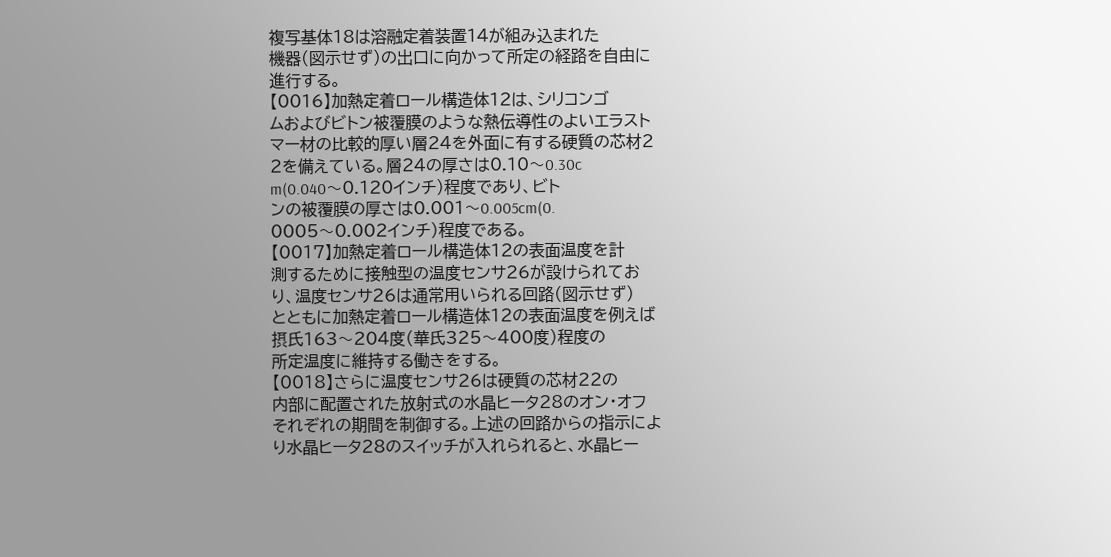複写基体18は溶融定着装置14が組み込まれた
機器(図示せず)の出口に向かって所定の経路を自由に
進行する。
【0016】加熱定着ロール構造体12は、シリコンゴ
ムおよびビトン被覆膜のような熱伝導性のよいエラスト
マー材の比較的厚い層24を外面に有する硬質の芯材2
2を備えている。層24の厚さは0.10〜0.30c
m(0.040〜0.120インチ)程度であり、ビト
ンの被覆膜の厚さは0.001〜0.005cm(0.
0005〜0.002インチ)程度である。
【0017】加熱定着ロール構造体12の表面温度を計
測するために接触型の温度センサ26が設けられてお
り、温度センサ26は通常用いられる回路(図示せず)
とともに加熱定着ロール構造体12の表面温度を例えば
摂氏163〜204度(華氏325〜400度)程度の
所定温度に維持する働きをする。
【0018】さらに温度センサ26は硬質の芯材22の
内部に配置された放射式の水晶ヒータ28のオン・オフ
それぞれの期間を制御する。上述の回路からの指示によ
り水晶ヒータ28のスイッチが入れられると、水晶ヒー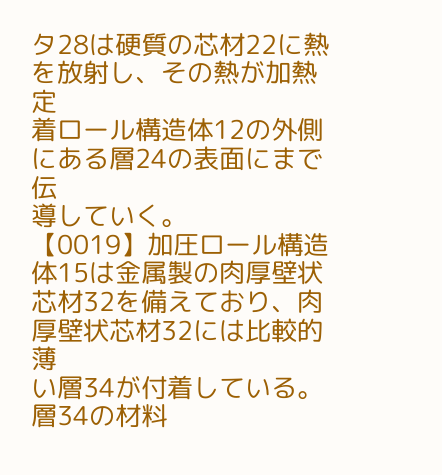タ28は硬質の芯材22に熱を放射し、その熱が加熱定
着ロール構造体12の外側にある層24の表面にまで伝
導していく。
【0019】加圧ロール構造体15は金属製の肉厚壁状
芯材32を備えており、肉厚壁状芯材32には比較的薄
い層34が付着している。層34の材料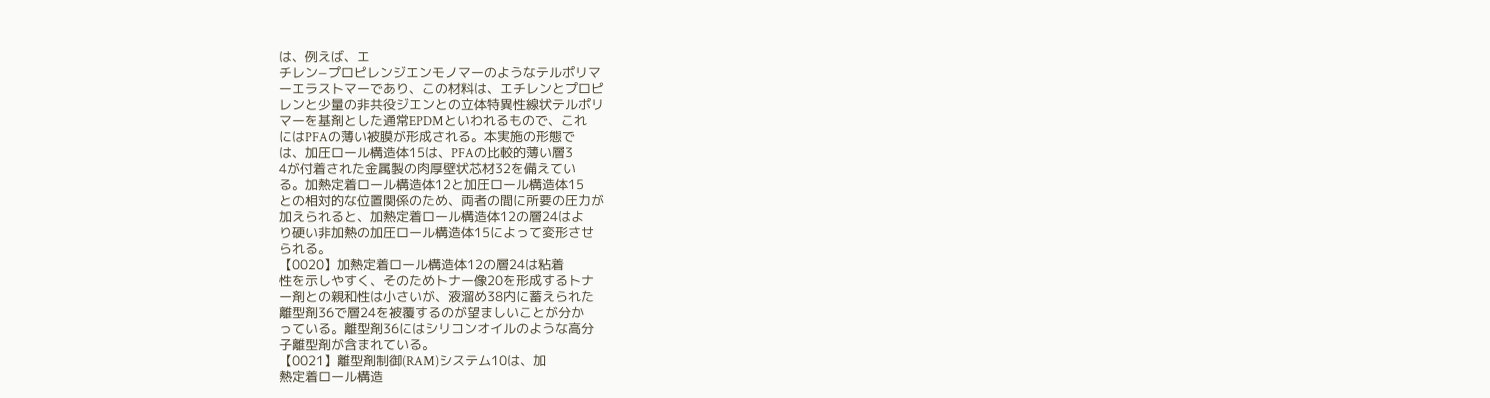は、例えば、エ
チレン−プロピレンジエンモノマーのようなテルポリマ
ーエラストマーであり、この材料は、エチレンとプロピ
レンと少量の非共役ジエンとの立体特異性線状テルポリ
マーを基剤とした通常EPDMといわれるもので、これ
にはPFAの薄い被膜が形成される。本実施の形態で
は、加圧ロール構造体15は、PFAの比較的薄い層3
4が付着された金属製の肉厚壁状芯材32を備えてい
る。加熱定着ロール構造体12と加圧ロール構造体15
との相対的な位置関係のため、両者の間に所要の圧力が
加えられると、加熱定着ロール構造体12の層24はよ
り硬い非加熱の加圧ロール構造体15によって変形させ
られる。
【0020】加熱定着ロール構造体12の層24は粘着
性を示しやすく、そのためトナー像20を形成するトナ
ー剤との親和性は小さいが、液溜め38内に蓄えられた
離型剤36で層24を被覆するのが望ましいことが分か
っている。離型剤36にはシリコンオイルのような高分
子離型剤が含まれている。
【0021】離型剤制御(RAM)システム10は、加
熱定着ロール構造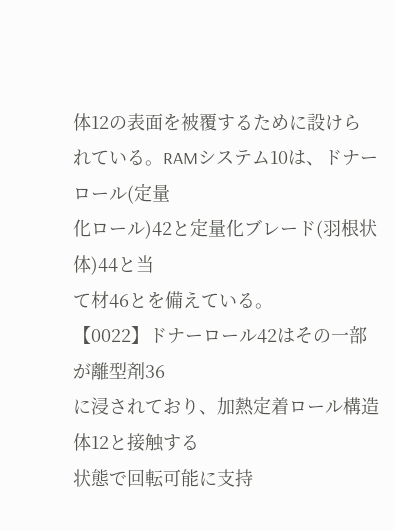体12の表面を被覆するために設けら
れている。RAMシステム10は、ドナーロール(定量
化ロール)42と定量化ブレード(羽根状体)44と当
て材46とを備えている。
【0022】ドナーロール42はその一部が離型剤36
に浸されており、加熱定着ロール構造体12と接触する
状態で回転可能に支持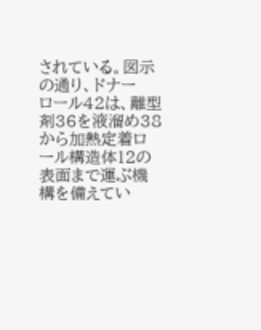されている。図示の通り、ドナー
ロール42は、離型剤36を液溜め38から加熱定着ロ
ール構造体12の表面まで運ぶ機構を備えてい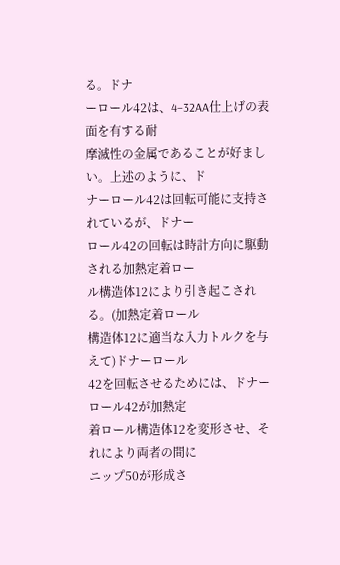る。ドナ
ーロール42は、4−32AA仕上げの表面を有する耐
摩滅性の金属であることが好ましい。上述のように、ド
ナーロール42は回転可能に支持されているが、ドナー
ロール42の回転は時計方向に駆動される加熱定着ロー
ル構造体12により引き起こされる。(加熱定着ロール
構造体12に適当な入力トルクを与えて)ドナーロール
42を回転させるためには、ドナーロール42が加熱定
着ロール構造体12を変形させ、それにより両者の間に
ニップ50が形成さ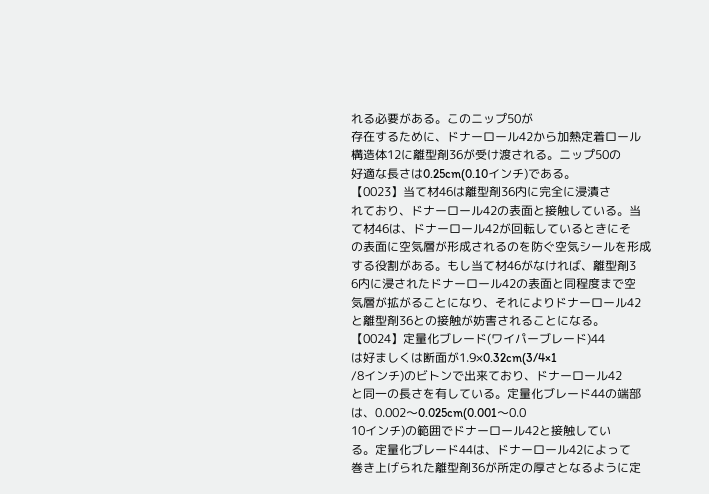れる必要がある。このニップ50が
存在するために、ドナーロール42から加熱定着ロール
構造体12に離型剤36が受け渡される。ニップ50の
好適な長さは0.25cm(0.10インチ)である。
【0023】当て材46は離型剤36内に完全に浸漬さ
れており、ドナーロール42の表面と接触している。当
て材46は、ドナーロール42が回転しているときにそ
の表面に空気層が形成されるのを防ぐ空気シールを形成
する役割がある。もし当て材46がなければ、離型剤3
6内に浸されたドナーロール42の表面と同程度まで空
気層が拡がることになり、それによりドナーロール42
と離型剤36との接触が妨害されることになる。
【0024】定量化ブレード(ワイパーブレード)44
は好ましくは断面が1.9×0.32cm(3/4×1
/8インチ)のビトンで出来ており、ドナーロール42
と同一の長さを有している。定量化ブレード44の端部
は、0.002〜0.025cm(0.001〜0.0
10インチ)の範囲でドナーロール42と接触してい
る。定量化ブレード44は、ドナーロール42によって
巻き上げられた離型剤36が所定の厚さとなるように定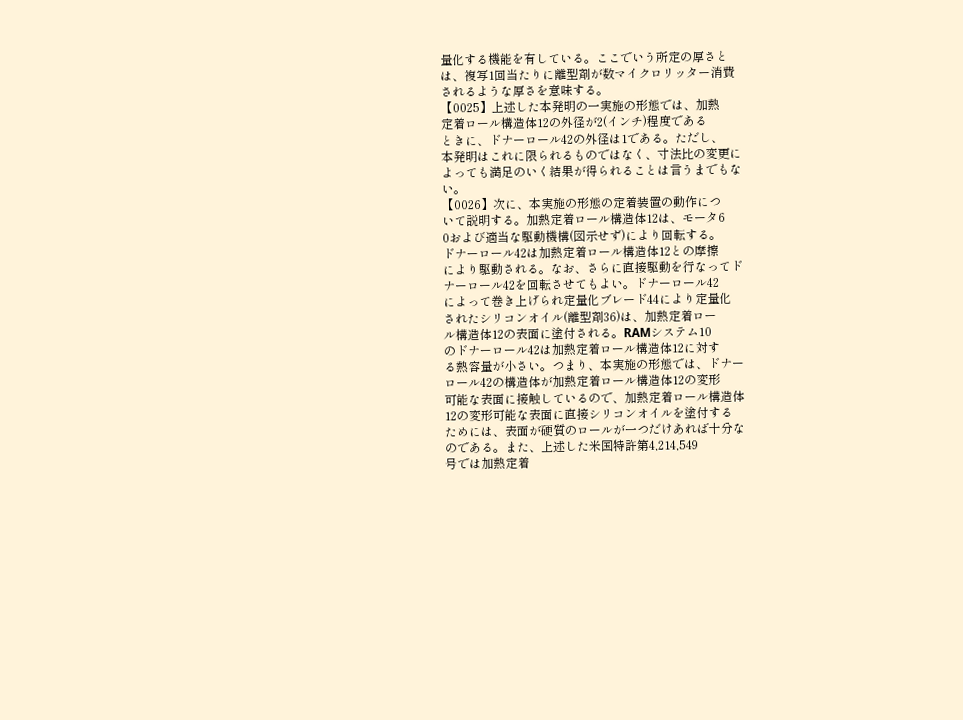量化する機能を有している。ここでいう所定の厚さと
は、複写1回当たりに離型剤が数マイクロリッター消費
されるような厚さを意味する。
【0025】上述した本発明の一実施の形態では、加熱
定着ロール構造体12の外径が2(インチ)程度である
ときに、ドナーロール42の外径は1である。ただし、
本発明はこれに限られるものではなく、寸法比の変更に
よっても満足のいく結果が得られることは言うまでもな
い。
【0026】次に、本実施の形態の定着装置の動作につ
いて説明する。加熱定着ロール構造体12は、モータ6
0および適当な駆動機構(図示せず)により回転する。
ドナーロール42は加熱定着ロール構造体12との摩擦
により駆動される。なお、さらに直接駆動を行なってド
ナーロール42を回転させてもよい。ドナーロール42
によって巻き上げられ定量化ブレード44により定量化
されたシリコンオイル(離型剤36)は、加熱定着ロー
ル構造体12の表面に塗付される。RAMシステム10
のドナーロール42は加熱定着ロール構造体12に対す
る熱容量が小さい。つまり、本実施の形態では、ドナー
ロール42の構造体が加熱定着ロール構造体12の変形
可能な表面に接触しているので、加熱定着ロール構造体
12の変形可能な表面に直接シリコンオイルを塗付する
ためには、表面が硬質のロールが一つだけあれば十分な
のである。また、上述した米国特許第4,214,549
号では加熱定着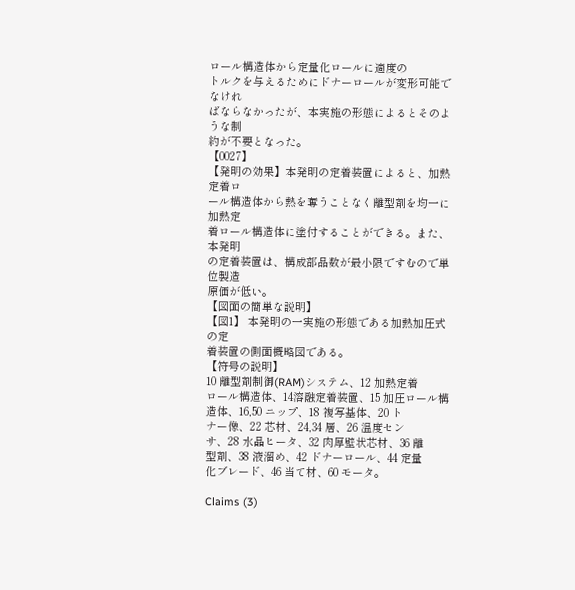ロール構造体から定量化ロールに適度の
トルクを与えるためにドナーロールが変形可能でなけれ
ばならなかったが、本実施の形態によるとそのような制
約が不要となった。
【0027】
【発明の効果】本発明の定着装置によると、加熱定着ロ
ール構造体から熱を奪うことなく離型剤を均一に加熱定
着ロール構造体に塗付することができる。また、本発明
の定着装置は、構成部品数が最小限ですむので単位製造
原価が低い。
【図面の簡単な説明】
【図1】 本発明の一実施の形態である加熱加圧式の定
着装置の側面概略図である。
【符号の説明】
10 離型剤制御(RAM)システム、12 加熱定着
ロール構造体、14溶融定着装置、15 加圧ロール構
造体、16,50 ニップ、18 複写基体、20 ト
ナー像、22 芯材、24,34 層、26 温度セン
サ、28 水晶ヒータ、32 肉厚壁状芯材、36 離
型剤、38 液溜め、42 ドナーロール、44 定量
化ブレード、46 当て材、60 モータ。

Claims (3)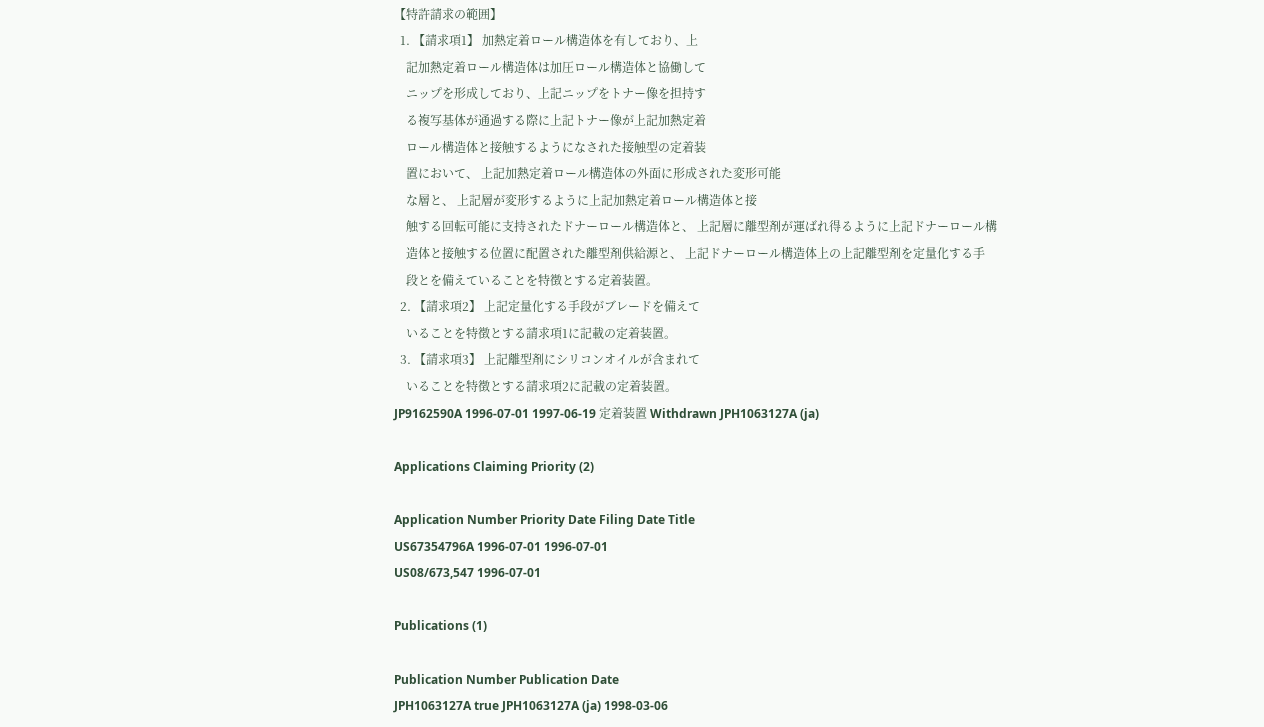【特許請求の範囲】
  1. 【請求項1】 加熱定着ロール構造体を有しており、上
    記加熱定着ロール構造体は加圧ロール構造体と協働して
    ニップを形成しており、上記ニップをトナー像を担持す
    る複写基体が通過する際に上記トナー像が上記加熱定着
    ロール構造体と接触するようになされた接触型の定着装
    置において、 上記加熱定着ロール構造体の外面に形成された変形可能
    な層と、 上記層が変形するように上記加熱定着ロール構造体と接
    触する回転可能に支持されたドナーロール構造体と、 上記層に離型剤が運ばれ得るように上記ドナーロール構
    造体と接触する位置に配置された離型剤供給源と、 上記ドナーロール構造体上の上記離型剤を定量化する手
    段とを備えていることを特徴とする定着装置。
  2. 【請求項2】 上記定量化する手段がブレードを備えて
    いることを特徴とする請求項1に記載の定着装置。
  3. 【請求項3】 上記離型剤にシリコンオイルが含まれて
    いることを特徴とする請求項2に記載の定着装置。
JP9162590A 1996-07-01 1997-06-19 定着装置 Withdrawn JPH1063127A (ja)

Applications Claiming Priority (2)

Application Number Priority Date Filing Date Title
US67354796A 1996-07-01 1996-07-01
US08/673,547 1996-07-01

Publications (1)

Publication Number Publication Date
JPH1063127A true JPH1063127A (ja) 1998-03-06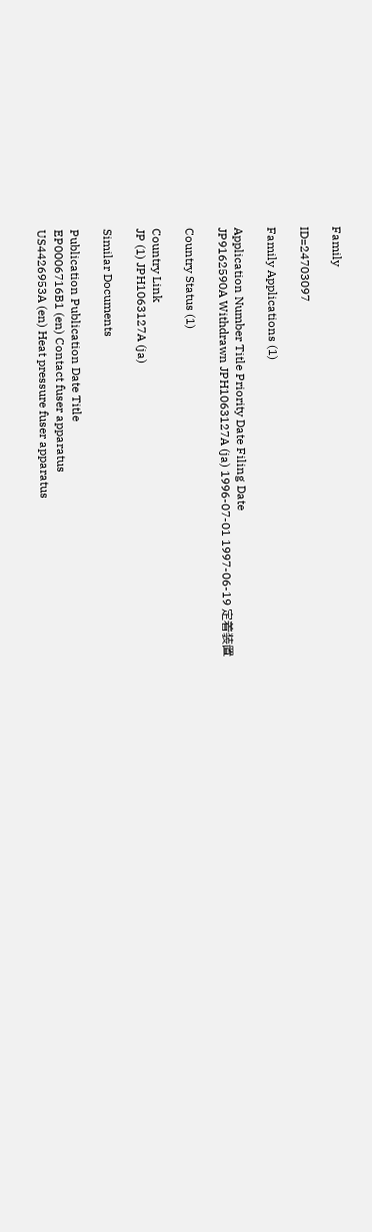Family

ID=24703097

Family Applications (1)

Application Number Title Priority Date Filing Date
JP9162590A Withdrawn JPH1063127A (ja) 1996-07-01 1997-06-19 定着装置

Country Status (1)

Country Link
JP (1) JPH1063127A (ja)

Similar Documents

Publication Publication Date Title
EP0006716B1 (en) Contact fuser apparatus
US4426953A (en) Heat pressure fuser apparatus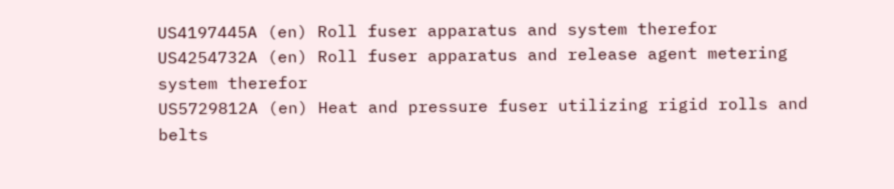US4197445A (en) Roll fuser apparatus and system therefor
US4254732A (en) Roll fuser apparatus and release agent metering system therefor
US5729812A (en) Heat and pressure fuser utilizing rigid rolls and belts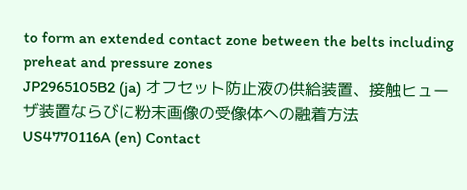to form an extended contact zone between the belts including preheat and pressure zones
JP2965105B2 (ja) オフセット防止液の供給装置、接触ヒューザ装置ならびに粉末画像の受像体への融着方法
US4770116A (en) Contact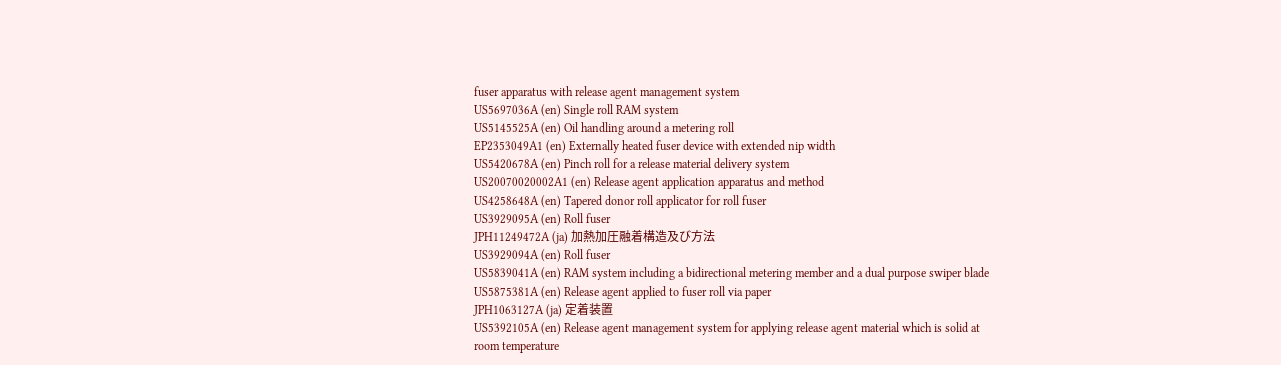fuser apparatus with release agent management system
US5697036A (en) Single roll RAM system
US5145525A (en) Oil handling around a metering roll
EP2353049A1 (en) Externally heated fuser device with extended nip width
US5420678A (en) Pinch roll for a release material delivery system
US20070020002A1 (en) Release agent application apparatus and method
US4258648A (en) Tapered donor roll applicator for roll fuser
US3929095A (en) Roll fuser
JPH11249472A (ja) 加熱加圧融着構造及び方法
US3929094A (en) Roll fuser
US5839041A (en) RAM system including a bidirectional metering member and a dual purpose swiper blade
US5875381A (en) Release agent applied to fuser roll via paper
JPH1063127A (ja) 定着装置
US5392105A (en) Release agent management system for applying release agent material which is solid at room temperature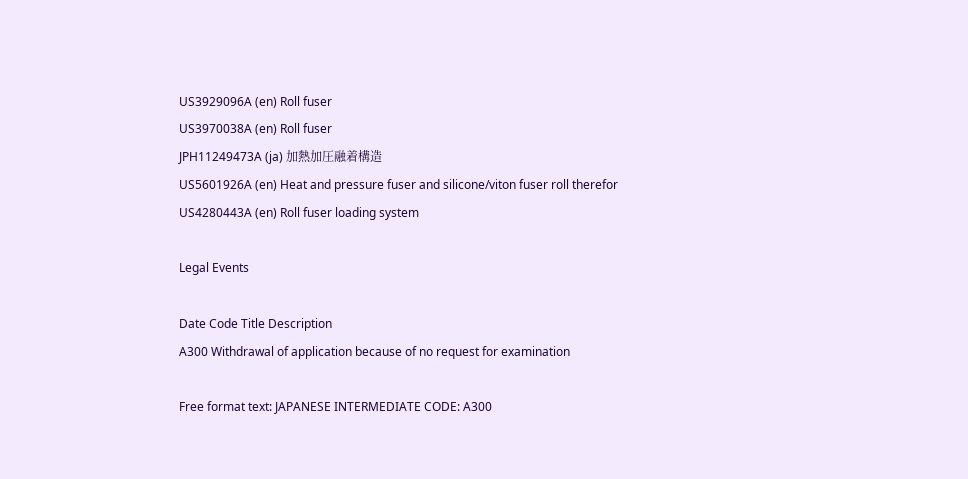US3929096A (en) Roll fuser
US3970038A (en) Roll fuser
JPH11249473A (ja) 加熱加圧融着構造
US5601926A (en) Heat and pressure fuser and silicone/viton fuser roll therefor
US4280443A (en) Roll fuser loading system

Legal Events

Date Code Title Description
A300 Withdrawal of application because of no request for examination

Free format text: JAPANESE INTERMEDIATE CODE: A300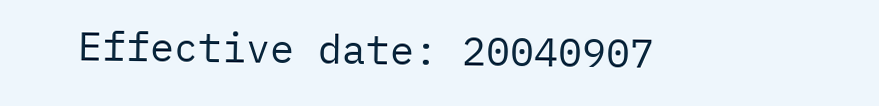Effective date: 20040907